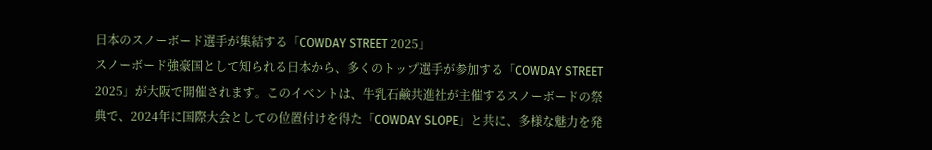日本のスノーボード選手が集結する「COWDAY STREET 2025」
スノーボード強豪国として知られる日本から、多くのトップ選手が参加する「COWDAY STREET 2025」が大阪で開催されます。このイベントは、牛乳石鹸共進社が主催するスノーボードの祭典で、2024年に国際大会としての位置付けを得た「COWDAY SLOPE」と共に、多様な魅力を発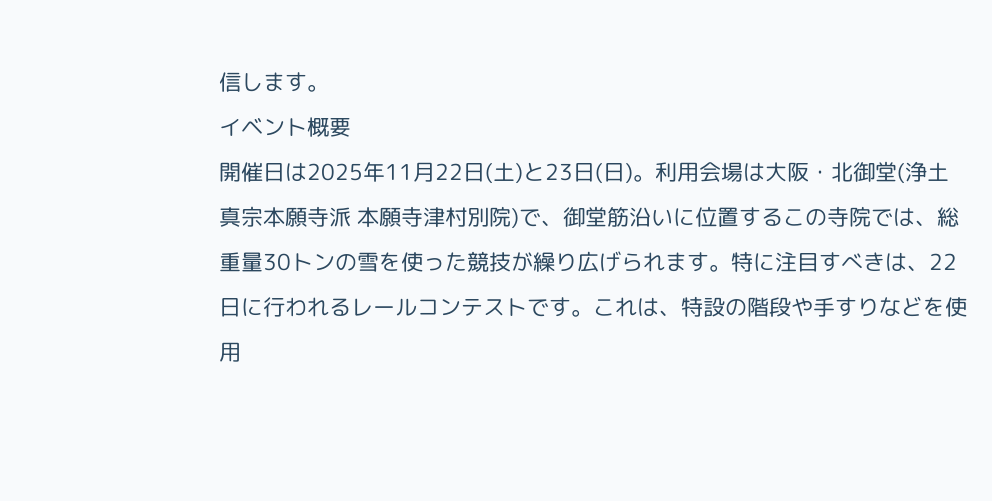信します。
イベント概要
開催日は2025年11月22日(土)と23日(日)。利用会場は大阪・北御堂(浄土真宗本願寺派 本願寺津村別院)で、御堂筋沿いに位置するこの寺院では、総重量30トンの雪を使った競技が繰り広げられます。特に注目すべきは、22日に行われるレールコンテストです。これは、特設の階段や手すりなどを使用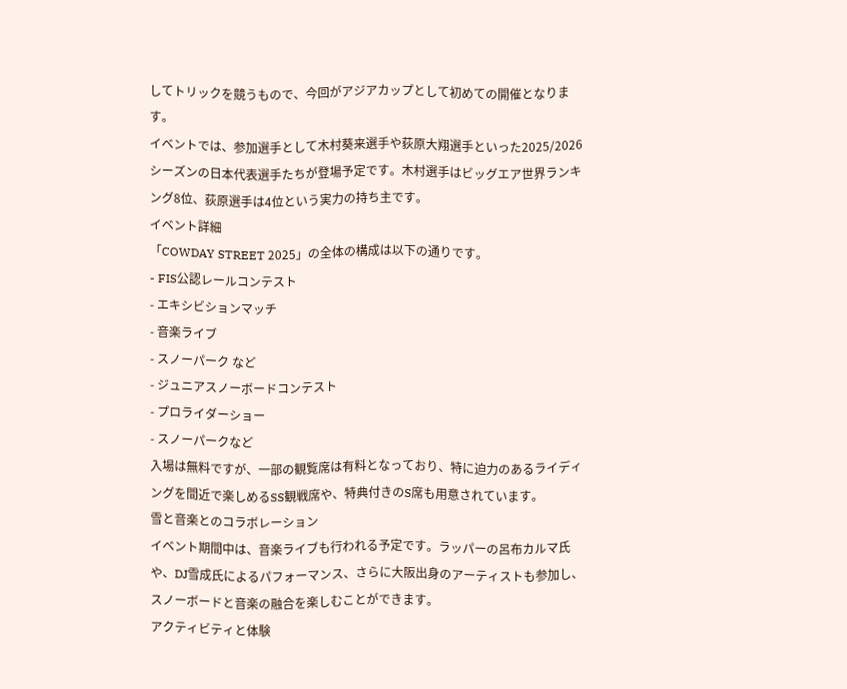してトリックを競うもので、今回がアジアカップとして初めての開催となります。
イベントでは、参加選手として木村葵来選手や荻原大翔選手といった2025/2026シーズンの日本代表選手たちが登場予定です。木村選手はビッグエア世界ランキング8位、荻原選手は4位という実力の持ち主です。
イベント詳細
「COWDAY STREET 2025」の全体の構成は以下の通りです。
- FIS公認レールコンテスト
- エキシビションマッチ
- 音楽ライブ
- スノーパーク など
- ジュニアスノーボードコンテスト
- プロライダーショー
- スノーパークなど
入場は無料ですが、一部の観覧席は有料となっており、特に迫力のあるライディングを間近で楽しめるSS観戦席や、特典付きのS席も用意されています。
雪と音楽とのコラボレーション
イベント期間中は、音楽ライブも行われる予定です。ラッパーの呂布カルマ氏や、DJ雪成氏によるパフォーマンス、さらに大阪出身のアーティストも参加し、スノーボードと音楽の融合を楽しむことができます。
アクティビティと体験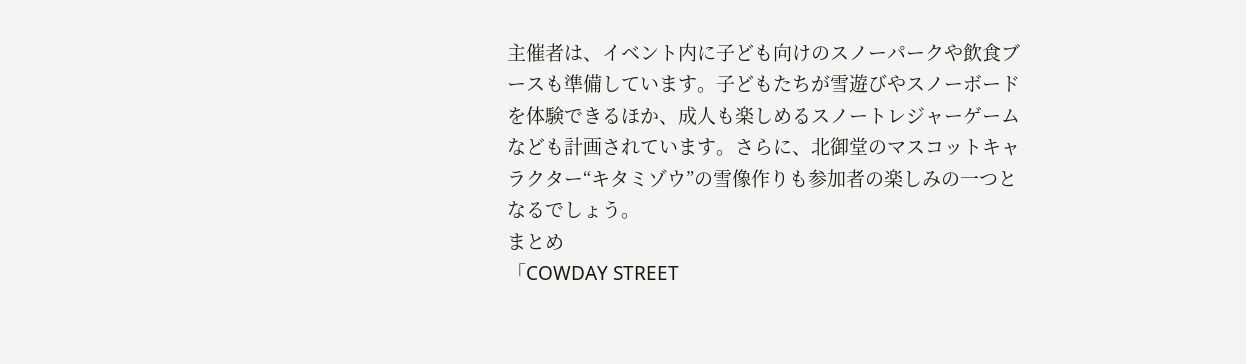主催者は、イベント内に子ども向けのスノーパークや飲食ブースも準備しています。子どもたちが雪遊びやスノーボードを体験できるほか、成人も楽しめるスノートレジャーゲームなども計画されています。さらに、北御堂のマスコットキャラクター“キタミゾウ”の雪像作りも参加者の楽しみの一つとなるでしょう。
まとめ
「COWDAY STREET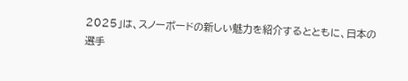2025」は、スノーボードの新しい魅力を紹介するとともに、日本の選手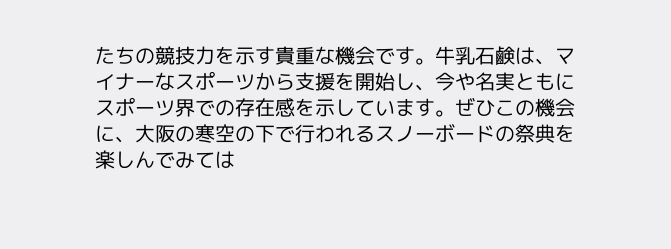たちの競技力を示す貴重な機会です。牛乳石鹸は、マイナーなスポーツから支援を開始し、今や名実ともにスポーツ界での存在感を示しています。ぜひこの機会に、大阪の寒空の下で行われるスノーボードの祭典を楽しんでみては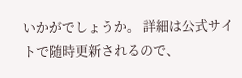いかがでしょうか。 詳細は公式サイトで随時更新されるので、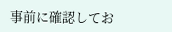事前に確認してお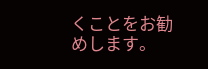くことをお勧めします。